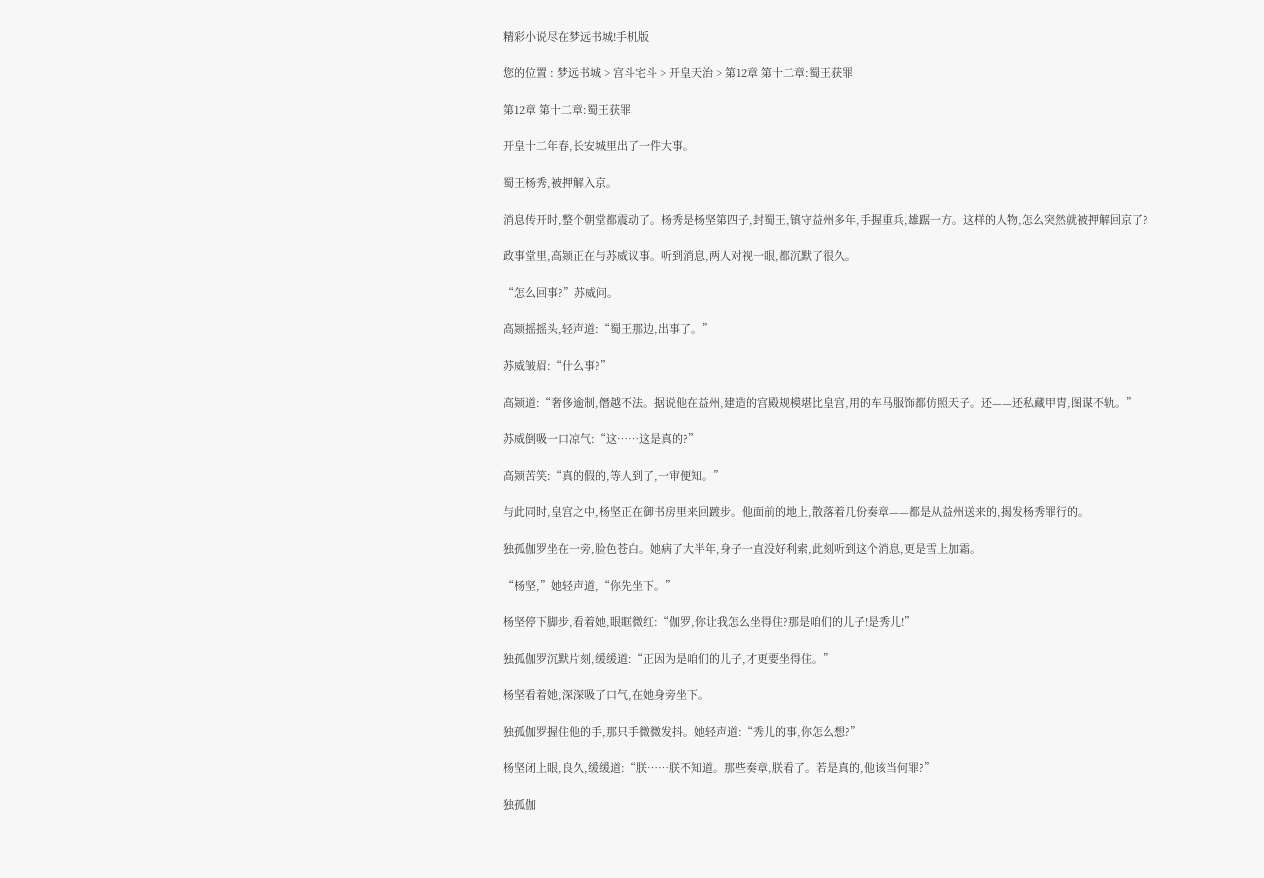精彩小说尽在梦远书城!手机版

您的位置 : 梦远书城 > 宫斗宅斗 > 开皇天治 > 第12章 第十二章:蜀王获罪

第12章 第十二章:蜀王获罪

开皇十二年春,长安城里出了一件大事。

蜀王杨秀,被押解入京。

消息传开时,整个朝堂都震动了。杨秀是杨坚第四子,封蜀王,镇守益州多年,手握重兵,雄踞一方。这样的人物,怎么突然就被押解回京了?

政事堂里,高颎正在与苏威议事。听到消息,两人对视一眼,都沉默了很久。

“怎么回事?”苏威问。

高颎摇摇头,轻声道:“蜀王那边,出事了。”

苏威皱眉:“什么事?”

高颎道:“奢侈逾制,僭越不法。据说他在益州,建造的宫殿规模堪比皇宫,用的车马服饰都仿照天子。还——还私藏甲胄,图谋不轨。”

苏威倒吸一口凉气:“这……这是真的?”

高颎苦笑:“真的假的,等人到了,一审便知。”

与此同时,皇宫之中,杨坚正在御书房里来回踱步。他面前的地上,散落着几份奏章——都是从益州送来的,揭发杨秀罪行的。

独孤伽罗坐在一旁,脸色苍白。她病了大半年,身子一直没好利索,此刻听到这个消息,更是雪上加霜。

“杨坚,”她轻声道,“你先坐下。”

杨坚停下脚步,看着她,眼眶微红:“伽罗,你让我怎么坐得住?那是咱们的儿子!是秀儿!”

独孤伽罗沉默片刻,缓缓道:“正因为是咱们的儿子,才更要坐得住。”

杨坚看着她,深深吸了口气,在她身旁坐下。

独孤伽罗握住他的手,那只手微微发抖。她轻声道:“秀儿的事,你怎么想?”

杨坚闭上眼,良久,缓缓道:“朕……朕不知道。那些奏章,朕看了。若是真的,他该当何罪?”

独孤伽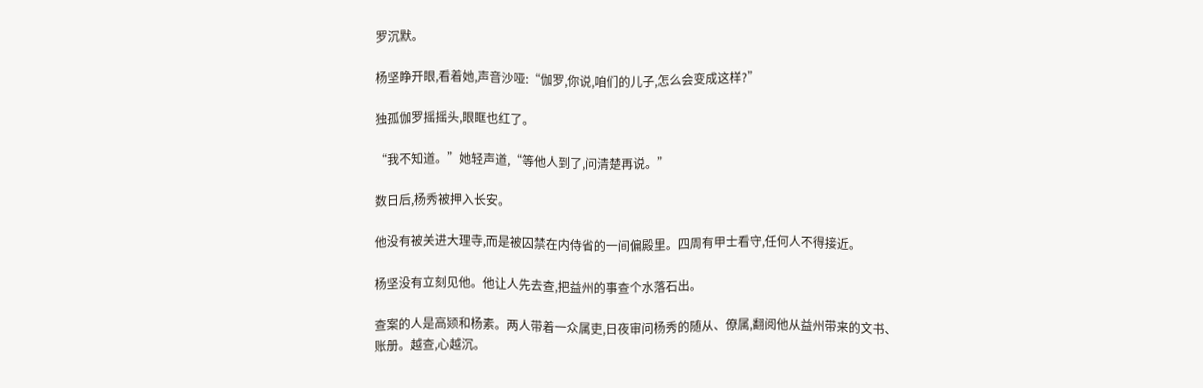罗沉默。

杨坚睁开眼,看着她,声音沙哑:“伽罗,你说,咱们的儿子,怎么会变成这样?”

独孤伽罗摇摇头,眼眶也红了。

“我不知道。”她轻声道,“等他人到了,问清楚再说。”

数日后,杨秀被押入长安。

他没有被关进大理寺,而是被囚禁在内侍省的一间偏殿里。四周有甲士看守,任何人不得接近。

杨坚没有立刻见他。他让人先去查,把益州的事查个水落石出。

查案的人是高颎和杨素。两人带着一众属吏,日夜审问杨秀的随从、僚属,翻阅他从益州带来的文书、账册。越查,心越沉。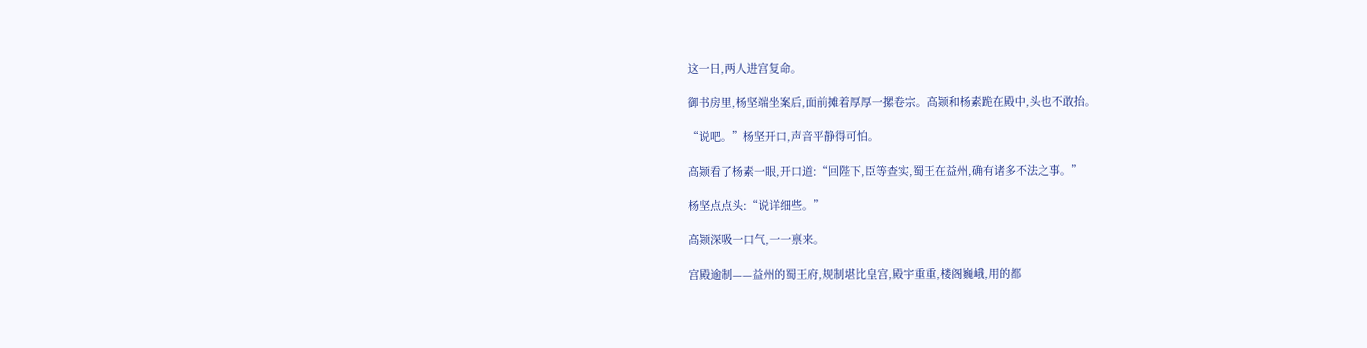这一日,两人进宫复命。

御书房里,杨坚端坐案后,面前摊着厚厚一摞卷宗。高颎和杨素跪在殿中,头也不敢抬。

“说吧。”杨坚开口,声音平静得可怕。

高颎看了杨素一眼,开口道:“回陛下,臣等查实,蜀王在益州,确有诸多不法之事。”

杨坚点点头:“说详细些。”

高颎深吸一口气,一一禀来。

宫殿逾制——益州的蜀王府,规制堪比皇宫,殿宇重重,楼阁巍峨,用的都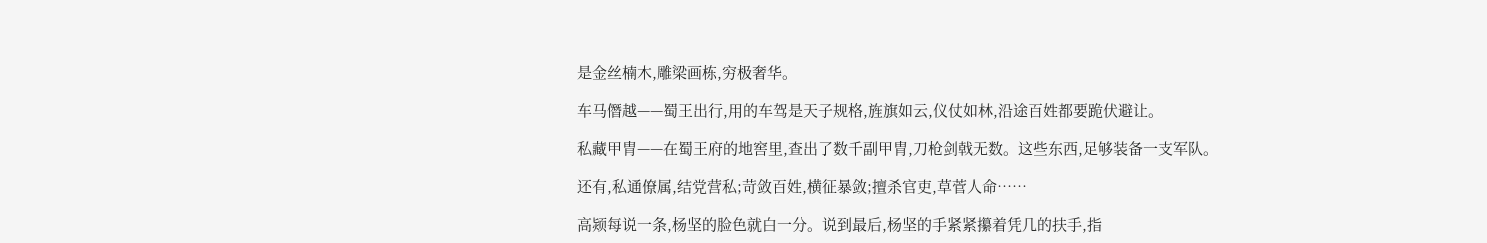是金丝楠木,雕梁画栋,穷极奢华。

车马僭越——蜀王出行,用的车驾是天子规格,旌旗如云,仪仗如林,沿途百姓都要跪伏避让。

私藏甲胄——在蜀王府的地窖里,查出了数千副甲胄,刀枪剑戟无数。这些东西,足够装备一支军队。

还有,私通僚属,结党营私;苛敛百姓,横征暴敛;擅杀官吏,草菅人命……

高颎每说一条,杨坚的脸色就白一分。说到最后,杨坚的手紧紧攥着凭几的扶手,指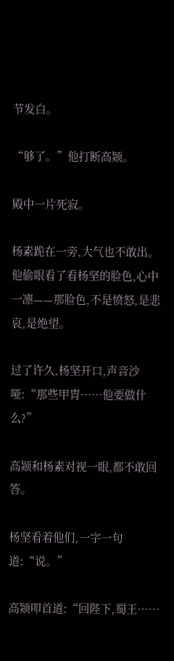节发白。

“够了。”他打断高颎。

殿中一片死寂。

杨素跪在一旁,大气也不敢出。他偷眼看了看杨坚的脸色,心中一凛——那脸色,不是愤怒,是悲哀,是绝望。

过了许久,杨坚开口,声音沙哑:“那些甲胄……他要做什么?”

高颎和杨素对视一眼,都不敢回答。

杨坚看着他们,一字一句道:“说。”

高颎叩首道:“回陛下,蜀王……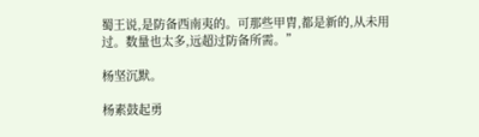蜀王说,是防备西南夷的。可那些甲胄,都是新的,从未用过。数量也太多,远超过防备所需。”

杨坚沉默。

杨素鼓起勇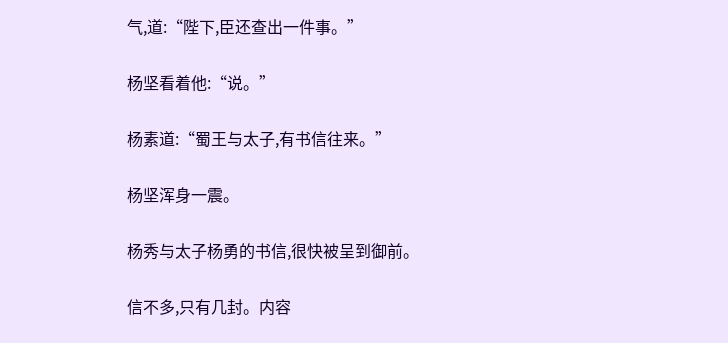气,道:“陛下,臣还查出一件事。”

杨坚看着他:“说。”

杨素道:“蜀王与太子,有书信往来。”

杨坚浑身一震。

杨秀与太子杨勇的书信,很快被呈到御前。

信不多,只有几封。内容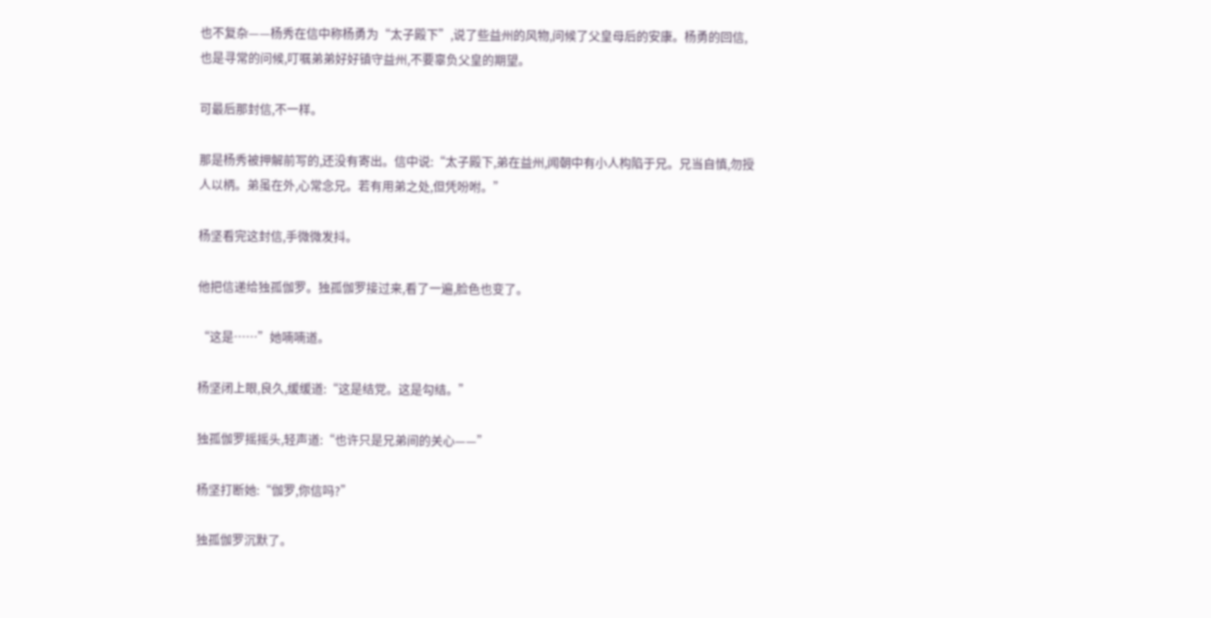也不复杂——杨秀在信中称杨勇为“太子殿下”,说了些益州的风物,问候了父皇母后的安康。杨勇的回信,也是寻常的问候,叮嘱弟弟好好镇守益州,不要辜负父皇的期望。

可最后那封信,不一样。

那是杨秀被押解前写的,还没有寄出。信中说:“太子殿下,弟在益州,闻朝中有小人构陷于兄。兄当自慎,勿授人以柄。弟虽在外,心常念兄。若有用弟之处,但凭吩咐。”

杨坚看完这封信,手微微发抖。

他把信递给独孤伽罗。独孤伽罗接过来,看了一遍,脸色也变了。

“这是……”她喃喃道。

杨坚闭上眼,良久,缓缓道:“这是结党。这是勾结。”

独孤伽罗摇摇头,轻声道:“也许只是兄弟间的关心——”

杨坚打断她:“伽罗,你信吗?”

独孤伽罗沉默了。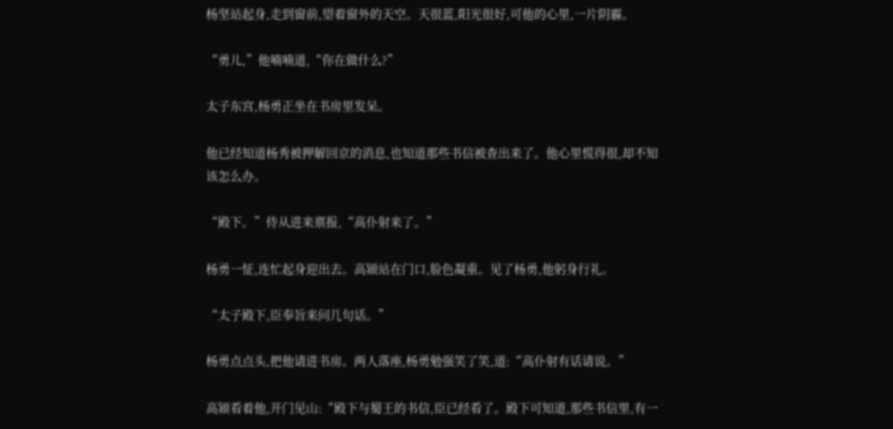杨坚站起身,走到窗前,望着窗外的天空。天很蓝,阳光很好,可他的心里,一片阴霾。

“勇儿,”他喃喃道,“你在做什么?”

太子东宫,杨勇正坐在书房里发呆。

他已经知道杨秀被押解回京的消息,也知道那些书信被查出来了。他心里慌得很,却不知该怎么办。

“殿下。”侍从进来禀报,“高仆射来了。”

杨勇一怔,连忙起身迎出去。高颎站在门口,脸色凝重。见了杨勇,他躬身行礼。

“太子殿下,臣奉旨来问几句话。”

杨勇点点头,把他请进书房。两人落座,杨勇勉强笑了笑,道:“高仆射有话请说。”

高颎看着他,开门见山:“殿下与蜀王的书信,臣已经看了。殿下可知道,那些书信里,有一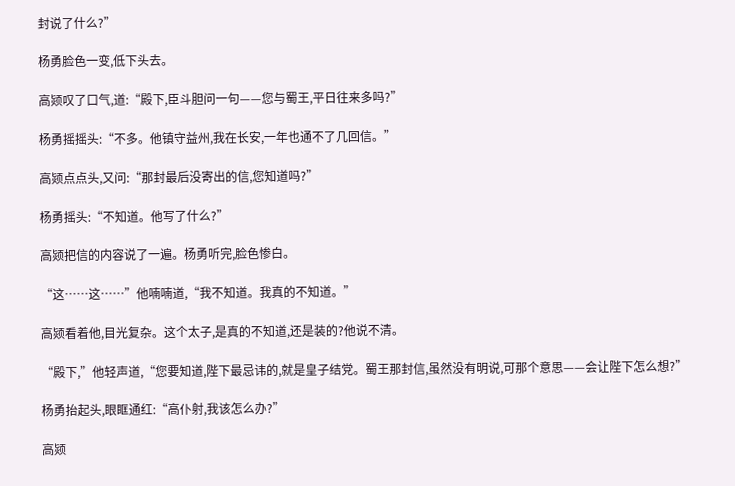封说了什么?”

杨勇脸色一变,低下头去。

高颎叹了口气,道:“殿下,臣斗胆问一句——您与蜀王,平日往来多吗?”

杨勇摇摇头:“不多。他镇守益州,我在长安,一年也通不了几回信。”

高颎点点头,又问:“那封最后没寄出的信,您知道吗?”

杨勇摇头:“不知道。他写了什么?”

高颎把信的内容说了一遍。杨勇听完,脸色惨白。

“这……这……”他喃喃道,“我不知道。我真的不知道。”

高颎看着他,目光复杂。这个太子,是真的不知道,还是装的?他说不清。

“殿下,”他轻声道,“您要知道,陛下最忌讳的,就是皇子结党。蜀王那封信,虽然没有明说,可那个意思——会让陛下怎么想?”

杨勇抬起头,眼眶通红:“高仆射,我该怎么办?”

高颎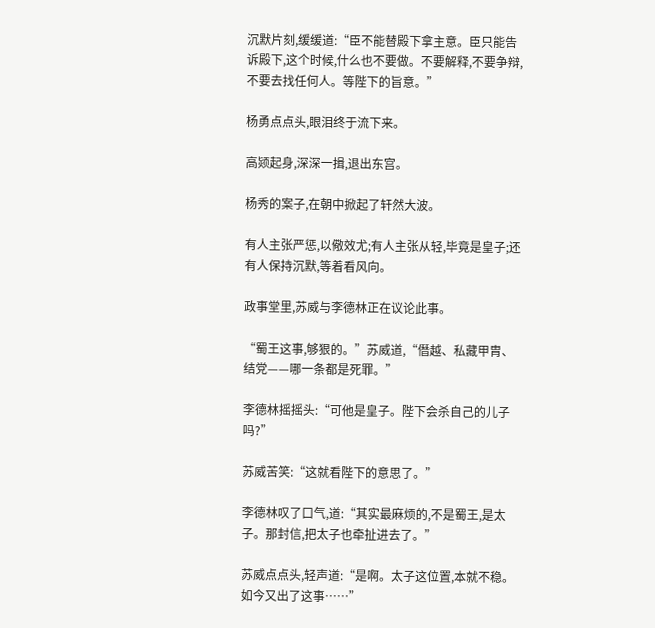沉默片刻,缓缓道:“臣不能替殿下拿主意。臣只能告诉殿下,这个时候,什么也不要做。不要解释,不要争辩,不要去找任何人。等陛下的旨意。”

杨勇点点头,眼泪终于流下来。

高颎起身,深深一揖,退出东宫。

杨秀的案子,在朝中掀起了轩然大波。

有人主张严惩,以儆效尤;有人主张从轻,毕竟是皇子;还有人保持沉默,等着看风向。

政事堂里,苏威与李德林正在议论此事。

“蜀王这事,够狠的。”苏威道,“僭越、私藏甲胄、结党——哪一条都是死罪。”

李德林摇摇头:“可他是皇子。陛下会杀自己的儿子吗?”

苏威苦笑:“这就看陛下的意思了。”

李德林叹了口气,道:“其实最麻烦的,不是蜀王,是太子。那封信,把太子也牵扯进去了。”

苏威点点头,轻声道:“是啊。太子这位置,本就不稳。如今又出了这事……”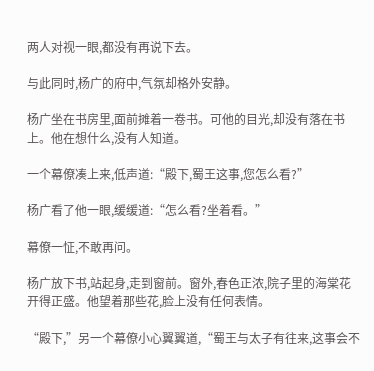两人对视一眼,都没有再说下去。

与此同时,杨广的府中,气氛却格外安静。

杨广坐在书房里,面前摊着一卷书。可他的目光,却没有落在书上。他在想什么,没有人知道。

一个幕僚凑上来,低声道:“殿下,蜀王这事,您怎么看?”

杨广看了他一眼,缓缓道:“怎么看?坐着看。”

幕僚一怔,不敢再问。

杨广放下书,站起身,走到窗前。窗外,春色正浓,院子里的海棠花开得正盛。他望着那些花,脸上没有任何表情。

“殿下,”另一个幕僚小心翼翼道,“蜀王与太子有往来,这事会不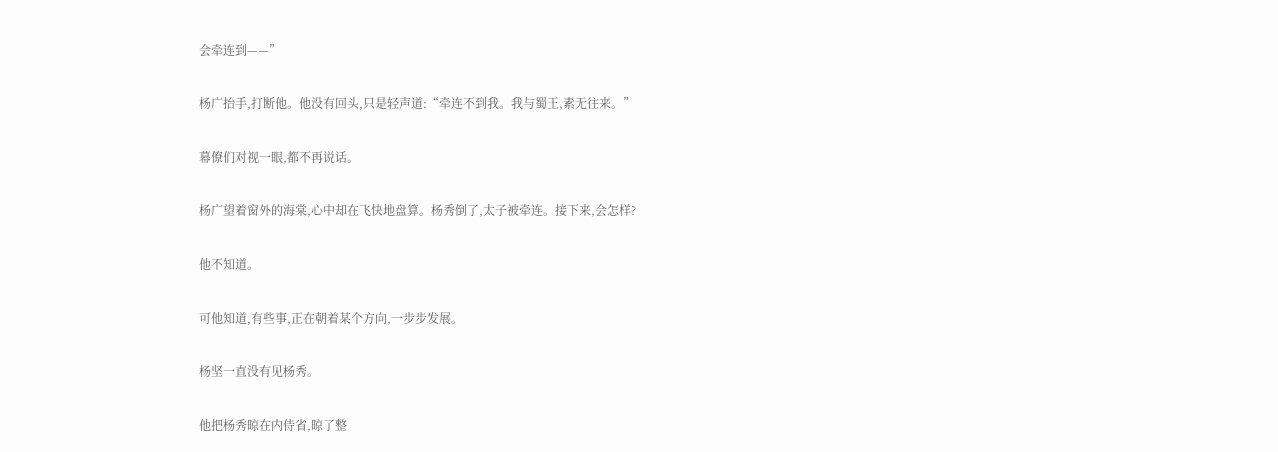会牵连到——”

杨广抬手,打断他。他没有回头,只是轻声道:“牵连不到我。我与蜀王,素无往来。”

幕僚们对视一眼,都不再说话。

杨广望着窗外的海棠,心中却在飞快地盘算。杨秀倒了,太子被牵连。接下来,会怎样?

他不知道。

可他知道,有些事,正在朝着某个方向,一步步发展。

杨坚一直没有见杨秀。

他把杨秀晾在内侍省,晾了整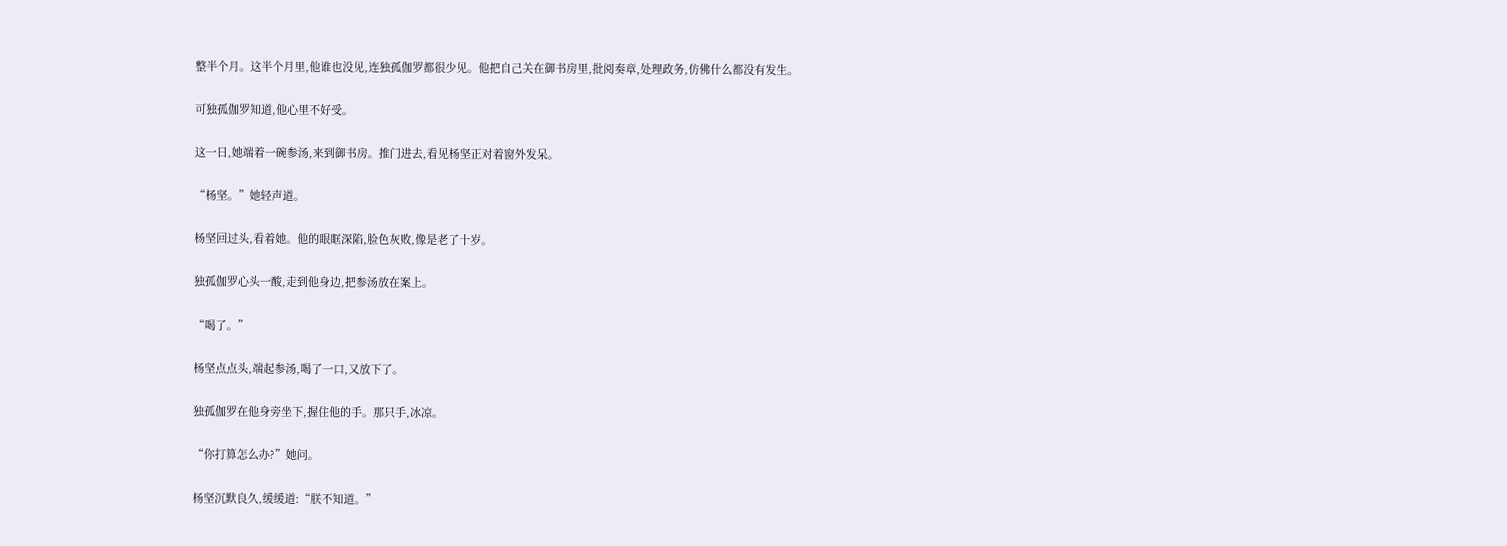整半个月。这半个月里,他谁也没见,连独孤伽罗都很少见。他把自己关在御书房里,批阅奏章,处理政务,仿佛什么都没有发生。

可独孤伽罗知道,他心里不好受。

这一日,她端着一碗参汤,来到御书房。推门进去,看见杨坚正对着窗外发呆。

“杨坚。”她轻声道。

杨坚回过头,看着她。他的眼眶深陷,脸色灰败,像是老了十岁。

独孤伽罗心头一酸,走到他身边,把参汤放在案上。

“喝了。”

杨坚点点头,端起参汤,喝了一口,又放下了。

独孤伽罗在他身旁坐下,握住他的手。那只手,冰凉。

“你打算怎么办?”她问。

杨坚沉默良久,缓缓道:“朕不知道。”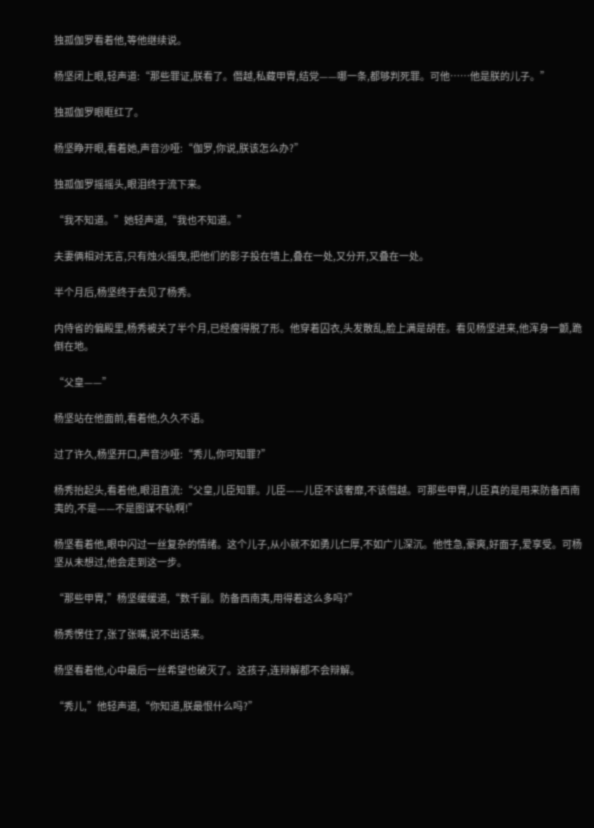独孤伽罗看着他,等他继续说。

杨坚闭上眼,轻声道:“那些罪证,朕看了。僭越,私藏甲胄,结党——哪一条,都够判死罪。可他……他是朕的儿子。”

独孤伽罗眼眶红了。

杨坚睁开眼,看着她,声音沙哑:“伽罗,你说,朕该怎么办?”

独孤伽罗摇摇头,眼泪终于流下来。

“我不知道。”她轻声道,“我也不知道。”

夫妻俩相对无言,只有烛火摇曳,把他们的影子投在墙上,叠在一处,又分开,又叠在一处。

半个月后,杨坚终于去见了杨秀。

内侍省的偏殿里,杨秀被关了半个月,已经瘦得脱了形。他穿着囚衣,头发散乱,脸上满是胡茬。看见杨坚进来,他浑身一颤,跪倒在地。

“父皇——”

杨坚站在他面前,看着他,久久不语。

过了许久,杨坚开口,声音沙哑:“秀儿,你可知罪?”

杨秀抬起头,看着他,眼泪直流:“父皇,儿臣知罪。儿臣——儿臣不该奢靡,不该僭越。可那些甲胄,儿臣真的是用来防备西南夷的,不是——不是图谋不轨啊!”

杨坚看着他,眼中闪过一丝复杂的情绪。这个儿子,从小就不如勇儿仁厚,不如广儿深沉。他性急,豪爽,好面子,爱享受。可杨坚从未想过,他会走到这一步。

“那些甲胄,”杨坚缓缓道,“数千副。防备西南夷,用得着这么多吗?”

杨秀愣住了,张了张嘴,说不出话来。

杨坚看着他,心中最后一丝希望也破灭了。这孩子,连辩解都不会辩解。

“秀儿,”他轻声道,“你知道,朕最恨什么吗?”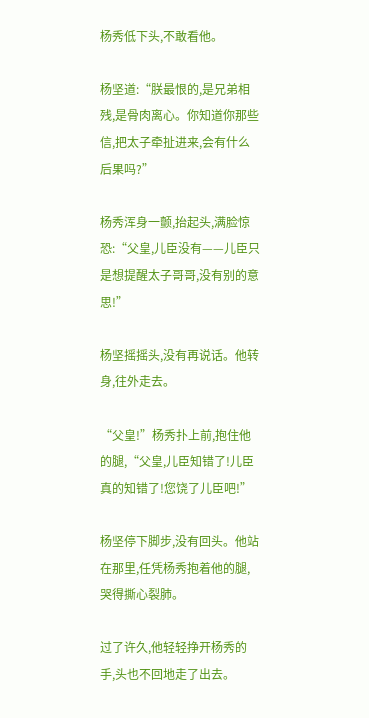杨秀低下头,不敢看他。

杨坚道:“朕最恨的,是兄弟相残,是骨肉离心。你知道你那些信,把太子牵扯进来,会有什么后果吗?”

杨秀浑身一颤,抬起头,满脸惊恐:“父皇,儿臣没有——儿臣只是想提醒太子哥哥,没有别的意思!”

杨坚摇摇头,没有再说话。他转身,往外走去。

“父皇!”杨秀扑上前,抱住他的腿,“父皇,儿臣知错了!儿臣真的知错了!您饶了儿臣吧!”

杨坚停下脚步,没有回头。他站在那里,任凭杨秀抱着他的腿,哭得撕心裂肺。

过了许久,他轻轻挣开杨秀的手,头也不回地走了出去。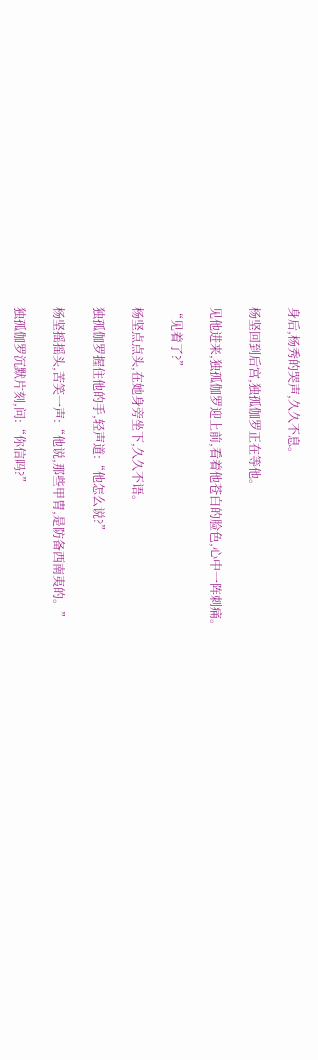身后,杨秀的哭声,久久不息。

杨坚回到后宫,独孤伽罗正在等他。

见他进来,独孤伽罗迎上前,看着他苍白的脸色,心中一阵刺痛。

“见着了?”

杨坚点点头,在她身旁坐下,久久不语。

独孤伽罗握住他的手,轻声道:“他怎么说?”

杨坚摇摇头,苦笑一声:“他说,那些甲胄,是防备西南夷的。”

独孤伽罗沉默片刻,问:“你信吗?”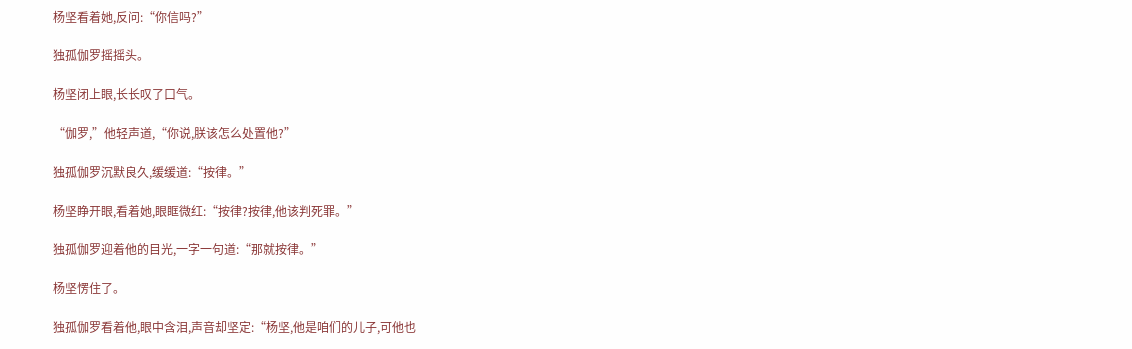杨坚看着她,反问:“你信吗?”

独孤伽罗摇摇头。

杨坚闭上眼,长长叹了口气。

“伽罗,”他轻声道,“你说,朕该怎么处置他?”

独孤伽罗沉默良久,缓缓道:“按律。”

杨坚睁开眼,看着她,眼眶微红:“按律?按律,他该判死罪。”

独孤伽罗迎着他的目光,一字一句道:“那就按律。”

杨坚愣住了。

独孤伽罗看着他,眼中含泪,声音却坚定:“杨坚,他是咱们的儿子,可他也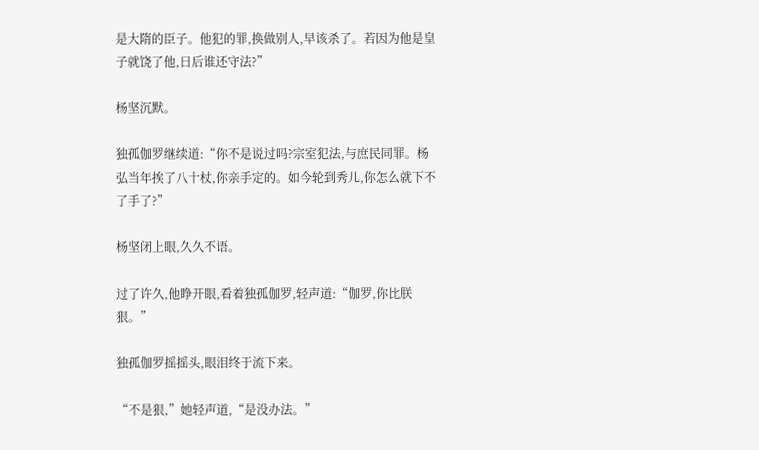是大隋的臣子。他犯的罪,换做别人,早该杀了。若因为他是皇子就饶了他,日后谁还守法?”

杨坚沉默。

独孤伽罗继续道:“你不是说过吗?宗室犯法,与庶民同罪。杨弘当年挨了八十杖,你亲手定的。如今轮到秀儿,你怎么就下不了手了?”

杨坚闭上眼,久久不语。

过了许久,他睁开眼,看着独孤伽罗,轻声道:“伽罗,你比朕狠。”

独孤伽罗摇摇头,眼泪终于流下来。

“不是狠,”她轻声道,“是没办法。”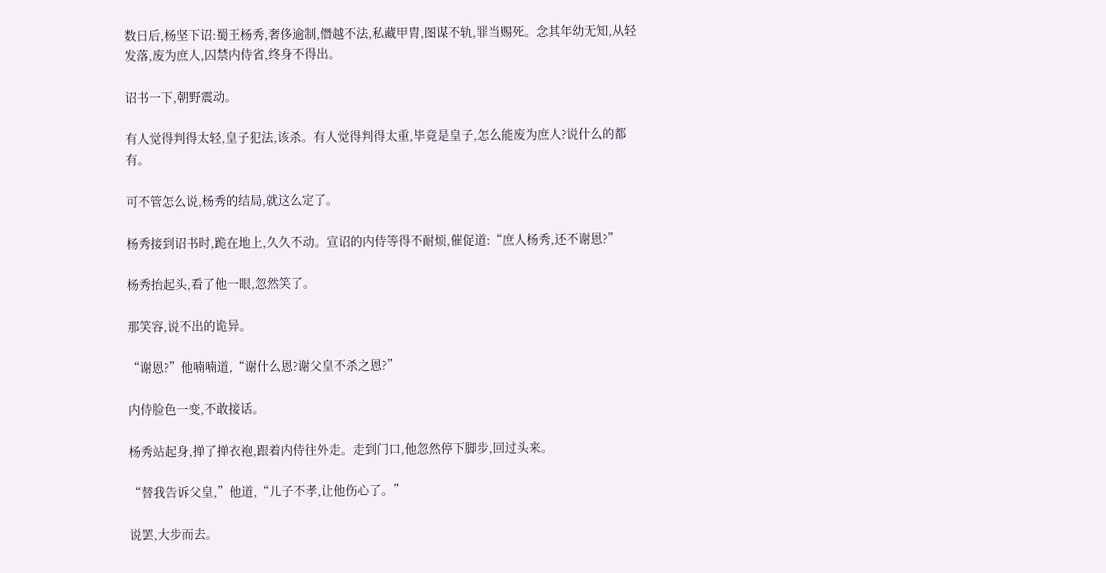数日后,杨坚下诏:蜀王杨秀,奢侈逾制,僭越不法,私藏甲胄,图谋不轨,罪当赐死。念其年幼无知,从轻发落,废为庶人,囚禁内侍省,终身不得出。

诏书一下,朝野震动。

有人觉得判得太轻,皇子犯法,该杀。有人觉得判得太重,毕竟是皇子,怎么能废为庶人?说什么的都有。

可不管怎么说,杨秀的结局,就这么定了。

杨秀接到诏书时,跪在地上,久久不动。宣诏的内侍等得不耐烦,催促道:“庶人杨秀,还不谢恩?”

杨秀抬起头,看了他一眼,忽然笑了。

那笑容,说不出的诡异。

“谢恩?”他喃喃道,“谢什么恩?谢父皇不杀之恩?”

内侍脸色一变,不敢接话。

杨秀站起身,掸了掸衣袍,跟着内侍往外走。走到门口,他忽然停下脚步,回过头来。

“替我告诉父皇,”他道,“儿子不孝,让他伤心了。”

说罢,大步而去。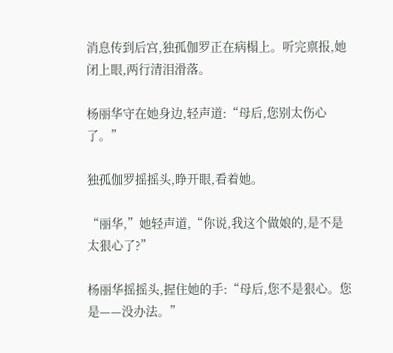消息传到后宫,独孤伽罗正在病榻上。听完禀报,她闭上眼,两行清泪滑落。

杨丽华守在她身边,轻声道:“母后,您别太伤心了。”

独孤伽罗摇摇头,睁开眼,看着她。

“丽华,”她轻声道,“你说,我这个做娘的,是不是太狠心了?”

杨丽华摇摇头,握住她的手:“母后,您不是狠心。您是——没办法。”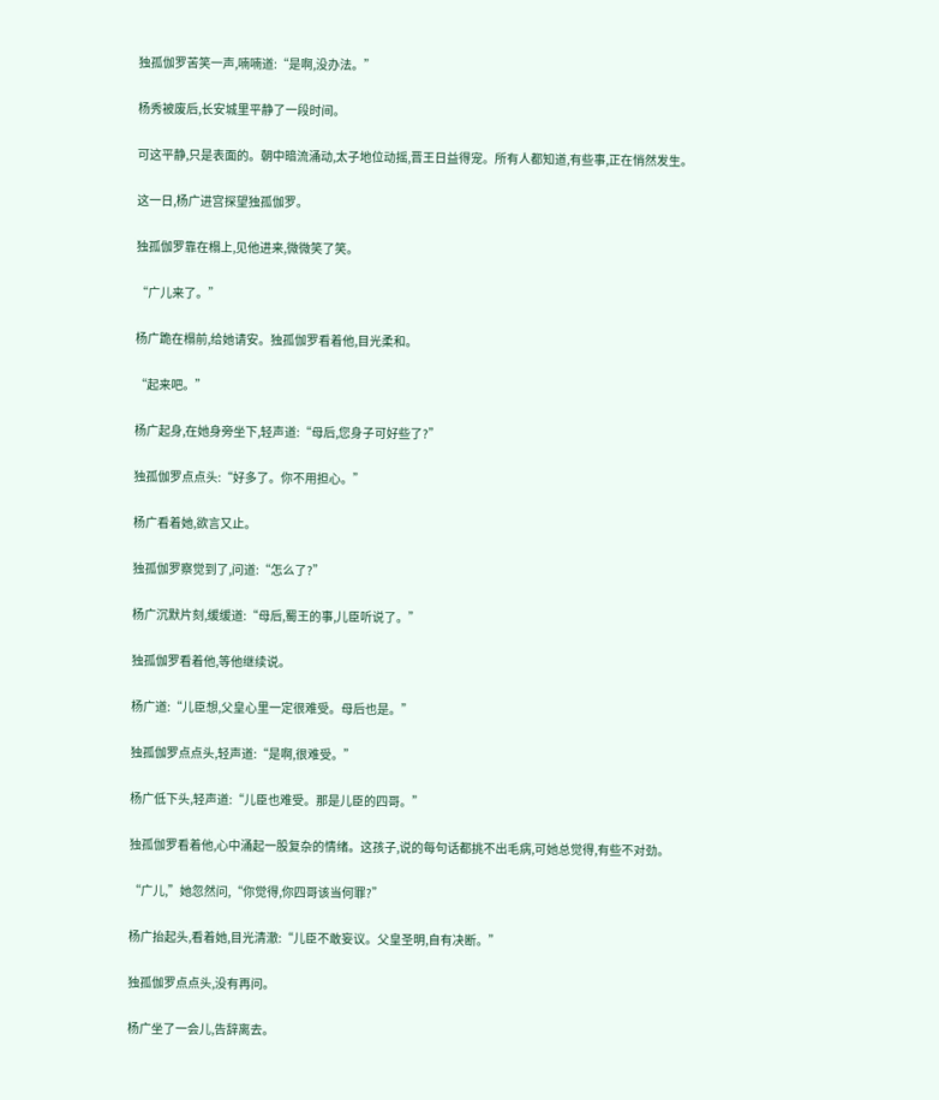独孤伽罗苦笑一声,喃喃道:“是啊,没办法。”

杨秀被废后,长安城里平静了一段时间。

可这平静,只是表面的。朝中暗流涌动,太子地位动摇,晋王日益得宠。所有人都知道,有些事,正在悄然发生。

这一日,杨广进宫探望独孤伽罗。

独孤伽罗靠在榻上,见他进来,微微笑了笑。

“广儿来了。”

杨广跪在榻前,给她请安。独孤伽罗看着他,目光柔和。

“起来吧。”

杨广起身,在她身旁坐下,轻声道:“母后,您身子可好些了?”

独孤伽罗点点头:“好多了。你不用担心。”

杨广看着她,欲言又止。

独孤伽罗察觉到了,问道:“怎么了?”

杨广沉默片刻,缓缓道:“母后,蜀王的事,儿臣听说了。”

独孤伽罗看着他,等他继续说。

杨广道:“儿臣想,父皇心里一定很难受。母后也是。”

独孤伽罗点点头,轻声道:“是啊,很难受。”

杨广低下头,轻声道:“儿臣也难受。那是儿臣的四哥。”

独孤伽罗看着他,心中涌起一股复杂的情绪。这孩子,说的每句话都挑不出毛病,可她总觉得,有些不对劲。

“广儿,”她忽然问,“你觉得,你四哥该当何罪?”

杨广抬起头,看着她,目光清澈:“儿臣不敢妄议。父皇圣明,自有决断。”

独孤伽罗点点头,没有再问。

杨广坐了一会儿,告辞离去。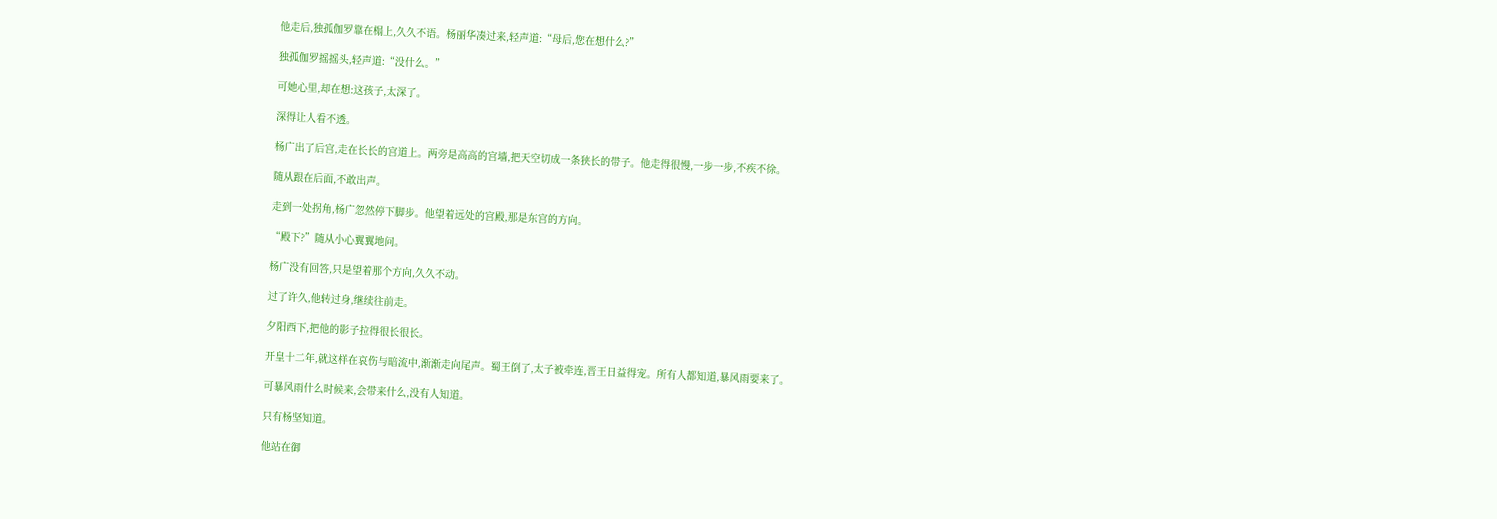他走后,独孤伽罗靠在榻上,久久不语。杨丽华凑过来,轻声道:“母后,您在想什么?”

独孤伽罗摇摇头,轻声道:“没什么。”

可她心里,却在想:这孩子,太深了。

深得让人看不透。

杨广出了后宫,走在长长的宫道上。两旁是高高的宫墙,把天空切成一条狭长的带子。他走得很慢,一步一步,不疾不徐。

随从跟在后面,不敢出声。

走到一处拐角,杨广忽然停下脚步。他望着远处的宫殿,那是东宫的方向。

“殿下?”随从小心翼翼地问。

杨广没有回答,只是望着那个方向,久久不动。

过了许久,他转过身,继续往前走。

夕阳西下,把他的影子拉得很长很长。

开皇十二年,就这样在哀伤与暗流中,渐渐走向尾声。蜀王倒了,太子被牵连,晋王日益得宠。所有人都知道,暴风雨要来了。

可暴风雨什么时候来,会带来什么,没有人知道。

只有杨坚知道。

他站在御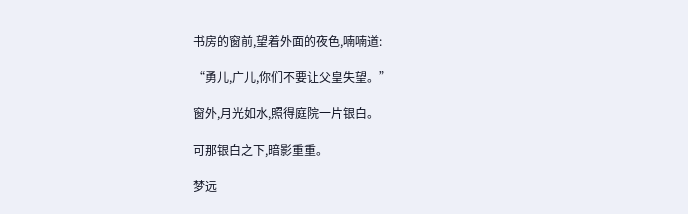书房的窗前,望着外面的夜色,喃喃道:

“勇儿,广儿,你们不要让父皇失望。”

窗外,月光如水,照得庭院一片银白。

可那银白之下,暗影重重。

梦远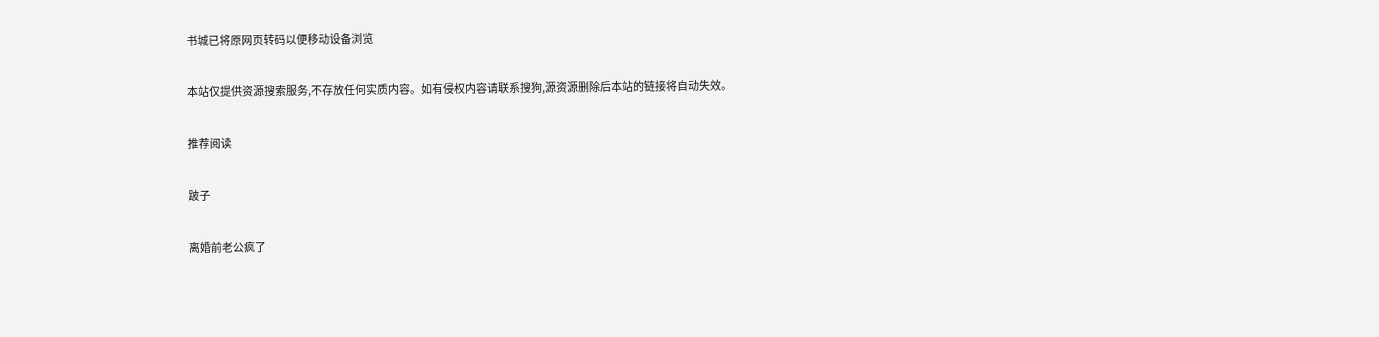书城已将原网页转码以便移动设备浏览

本站仅提供资源搜索服务,不存放任何实质内容。如有侵权内容请联系搜狗,源资源删除后本站的链接将自动失效。

推荐阅读

跛子

离婚前老公疯了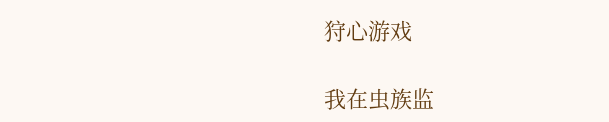狩心游戏

我在虫族监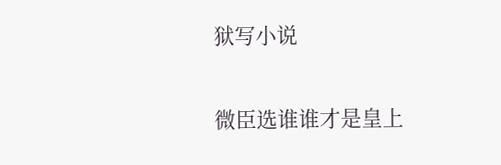狱写小说

微臣选谁谁才是皇上